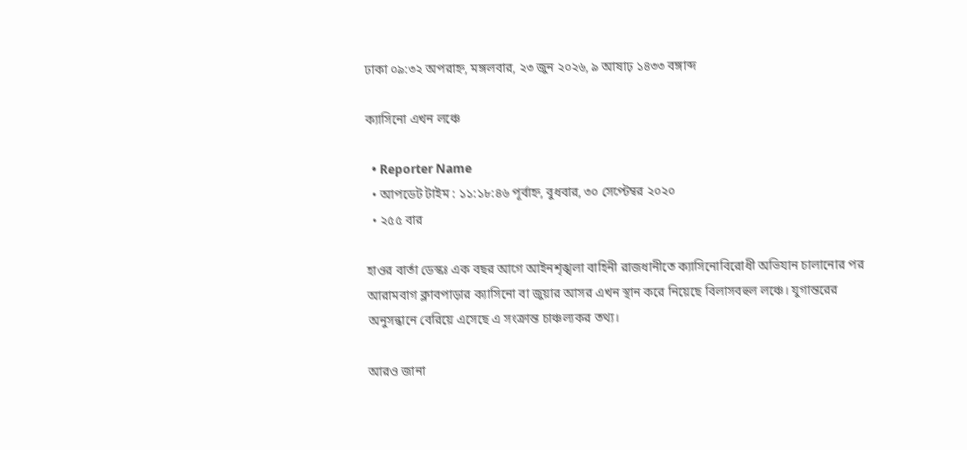ঢাকা ০৯:৩২ অপরাহ্ন, মঙ্গলবার, ২৩ জুন ২০২৬, ৯ আষাঢ় ১৪৩৩ বঙ্গাব্দ

ক্যাসিনো এখন লঞ্চে

  • Reporter Name
  • আপডেট টাইম : ১১:১৮:৪৬ পূর্বাহ্ন, বুধবার, ৩০ সেপ্টেম্বর ২০২০
  • ২৫৫ বার

হাওর বার্তা ডেস্কঃ এক বছর আগে আইনশৃঙ্খলা বাহিনী রাজধানীতে ক্যাসিনোবিরোধী অভিযান চালানোর পর আরামবাগ ক্লাবপাড়ার ক্যাসিনো বা জুয়ার আসর এখন স্থান করে নিয়েছে বিলাসবহুল লঞ্চে। যুগান্তরের অনুসন্ধানে বেরিয়ে এসেছে এ সংক্রান্ত চাঞ্চল্যকর তথ্য।

আরও জানা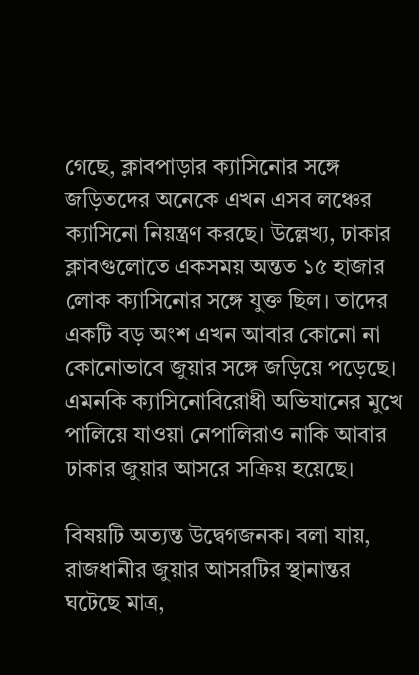গেছে, ক্লাবপাড়ার ক্যাসিনোর সঙ্গে জড়িতদের অনেকে এখন এসব লঞ্চের ক্যাসিনো নিয়ন্ত্রণ করছে। উল্লেখ্য, ঢাকার ক্লাবগুলোতে একসময় অন্তত ১৫ হাজার লোক ক্যাসিনোর সঙ্গে যুক্ত ছিল। তাদের একটি বড় অংশ এখন আবার কোনো না কোনোভাবে জুয়ার সঙ্গে জড়িয়ে পড়েছে। এমনকি ক্যাসিনোবিরোধী অভিযানের মুখে পালিয়ে যাওয়া নেপালিরাও নাকি আবার ঢাকার জুয়ার আসরে সক্রিয় হয়েছে।

বিষয়টি অত্যন্ত উদ্বেগজনক। বলা যায়, রাজধানীর জুয়ার আসরটির স্থানান্তর ঘটেছে মাত্র,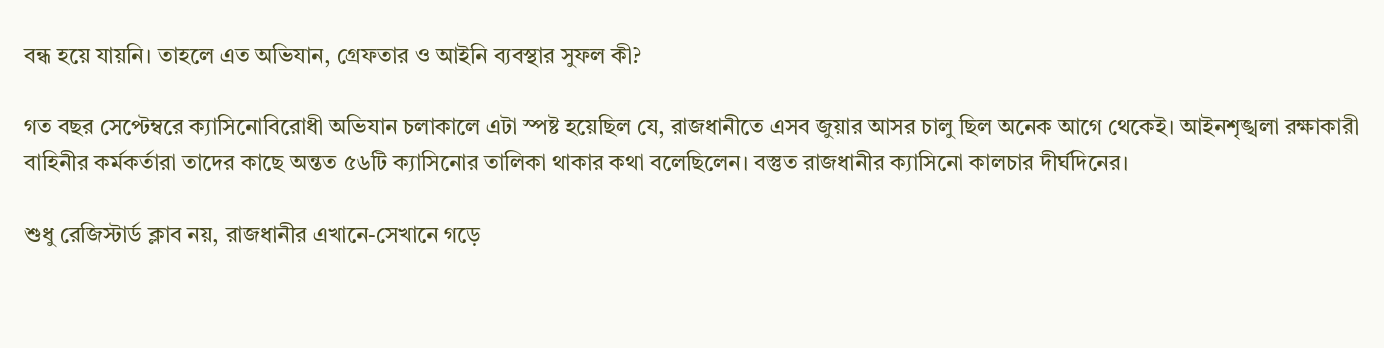বন্ধ হয়ে যায়নি। তাহলে এত অভিযান, গ্রেফতার ও আইনি ব্যবস্থার সুফল কী?

গত বছর সেপ্টেম্বরে ক্যাসিনোবিরোধী অভিযান চলাকালে এটা স্পষ্ট হয়েছিল যে, রাজধানীতে এসব জুয়ার আসর চালু ছিল অনেক আগে থেকেই। আইনশৃঙ্খলা রক্ষাকারী বাহিনীর কর্মকর্তারা তাদের কাছে অন্তত ৫৬টি ক্যাসিনোর তালিকা থাকার কথা বলেছিলেন। বস্তুত রাজধানীর ক্যাসিনো কালচার দীর্ঘদিনের।

শুধু রেজিস্টার্ড ক্লাব নয়, রাজধানীর এখানে-সেখানে গড়ে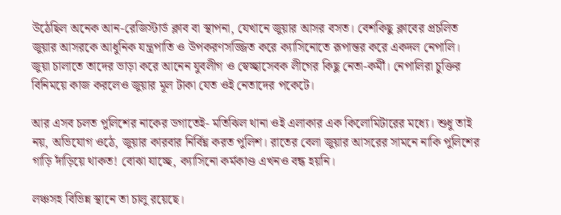উঠেছিল অনেক আন-রেজিস্টার্ড ক্লাব বা স্থাপনা, যেখানে জুয়ার আসর বসত। বেশকিছু ক্লাবের প্রচলিত জুয়ার আসরকে আধুনিক যন্ত্রপাতি ও উপকরণসজ্জিত করে ক্যাসিনোতে রূপান্তর করে একদল নেপালি। জুয়া চালাতে তাদের ভাড়া করে আনেন যুবলীগ ও স্বেচ্ছাসেবক লীগের কিছু নেতা-কর্মী। নেপালিরা চুক্তির বিনিময়ে কাজ করলেও জুয়ার মূল টাকা যেত ওই নেতাদের পকেটে।

আর এসব চলত পুলিশের নাকের ডগাতেই- মতিঝিল থানা ওই এলাকার এক কিলোমিটারের মধ্যে। শুধু তাই নয়, অভিযোগ ওঠে, জুয়ার কারবার নির্বিঘ্ন করত পুলিশ। রাতের বেলা জুয়ার আসরের সামনে নাকি পুলিশের গাড়ি দাঁড়িয়ে থাকত! বোঝা যাচ্ছে, ক্যাসিনো কর্মকাণ্ড এখনও বন্ধ হয়নি।

লঞ্চসহ বিভিন্ন স্থানে তা চালু রয়েছে।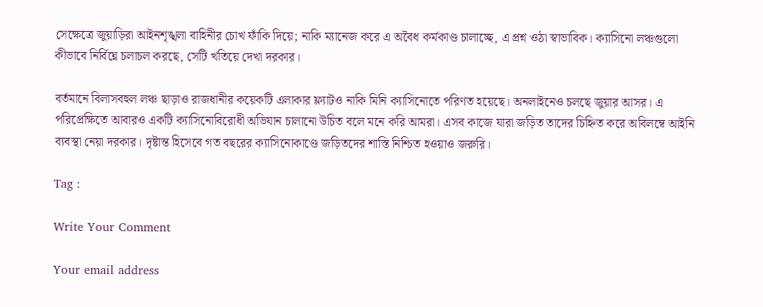সেক্ষেত্রে জুয়াড়িরা আইনশৃঙ্খলা বাহিনীর চোখ ফাঁকি দিয়ে; নাকি ম্যানেজ করে এ অবৈধ কর্মকাণ্ড চালাচ্ছে, এ প্রশ্ন ওঠা স্বাভাবিক। ক্যাসিনো লঞ্চগুলো কীভাবে নির্বিঘ্নে চলাচল করছে, সেটি খতিয়ে দেখা দরকার।

বর্তমানে বিলাসবহুল লঞ্চ ছাড়াও রাজধানীর কয়েকটি এলাকার ফ্ল্যাটও নাকি মিনি ক্যাসিনোতে পরিণত হয়েছে। অনলাইনেও চলছে জুয়ার আসর। এ পরিপ্রেক্ষিতে আবারও একটি ক্যাসিনোবিরোধী অভিযান চালানো উচিত বলে মনে করি আমরা। এসব কাজে যারা জড়িত তাদের চিহ্নিত করে অবিলম্বে আইনি ব্যবস্থা নেয়া দরকার। দৃষ্টান্ত হিসেবে গত বছরের ক্যাসিনোকাণ্ডে জড়িতদের শাস্তি নিশ্চিত হওয়াও জরুরি।

Tag :

Write Your Comment

Your email address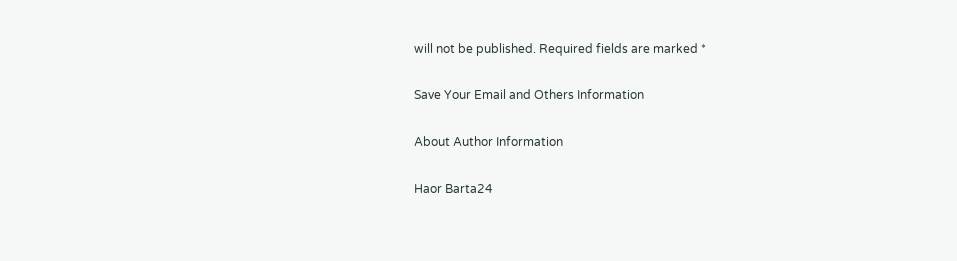will not be published. Required fields are marked *

Save Your Email and Others Information

About Author Information

Haor Barta24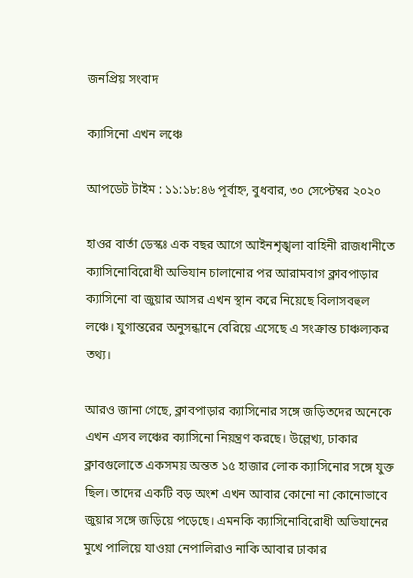জনপ্রিয় সংবাদ

ক্যাসিনো এখন লঞ্চে

আপডেট টাইম : ১১:১৮:৪৬ পূর্বাহ্ন, বুধবার, ৩০ সেপ্টেম্বর ২০২০

হাওর বার্তা ডেস্কঃ এক বছর আগে আইনশৃঙ্খলা বাহিনী রাজধানীতে ক্যাসিনোবিরোধী অভিযান চালানোর পর আরামবাগ ক্লাবপাড়ার ক্যাসিনো বা জুয়ার আসর এখন স্থান করে নিয়েছে বিলাসবহুল লঞ্চে। যুগান্তরের অনুসন্ধানে বেরিয়ে এসেছে এ সংক্রান্ত চাঞ্চল্যকর তথ্য।

আরও জানা গেছে, ক্লাবপাড়ার ক্যাসিনোর সঙ্গে জড়িতদের অনেকে এখন এসব লঞ্চের ক্যাসিনো নিয়ন্ত্রণ করছে। উল্লেখ্য, ঢাকার ক্লাবগুলোতে একসময় অন্তত ১৫ হাজার লোক ক্যাসিনোর সঙ্গে যুক্ত ছিল। তাদের একটি বড় অংশ এখন আবার কোনো না কোনোভাবে জুয়ার সঙ্গে জড়িয়ে পড়েছে। এমনকি ক্যাসিনোবিরোধী অভিযানের মুখে পালিয়ে যাওয়া নেপালিরাও নাকি আবার ঢাকার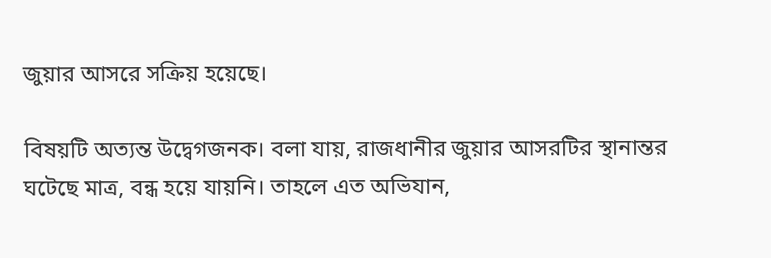জুয়ার আসরে সক্রিয় হয়েছে।

বিষয়টি অত্যন্ত উদ্বেগজনক। বলা যায়, রাজধানীর জুয়ার আসরটির স্থানান্তর ঘটেছে মাত্র, বন্ধ হয়ে যায়নি। তাহলে এত অভিযান,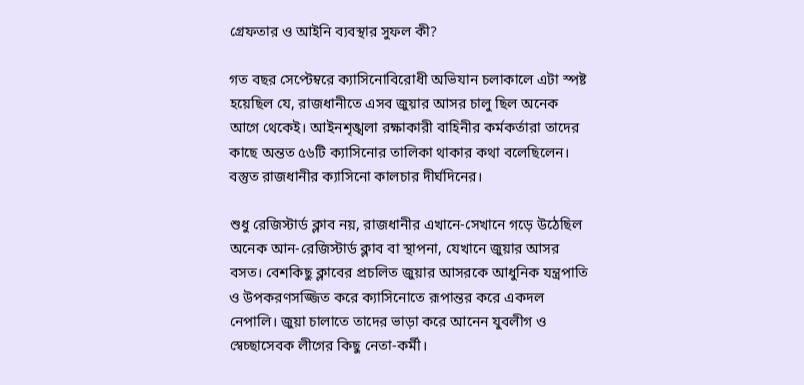গ্রেফতার ও আইনি ব্যবস্থার সুফল কী?

গত বছর সেপ্টেম্বরে ক্যাসিনোবিরোধী অভিযান চলাকালে এটা স্পষ্ট হয়েছিল যে, রাজধানীতে এসব জুয়ার আসর চালু ছিল অনেক আগে থেকেই। আইনশৃঙ্খলা রক্ষাকারী বাহিনীর কর্মকর্তারা তাদের কাছে অন্তত ৫৬টি ক্যাসিনোর তালিকা থাকার কথা বলেছিলেন। বস্তুত রাজধানীর ক্যাসিনো কালচার দীর্ঘদিনের।

শুধু রেজিস্টার্ড ক্লাব নয়, রাজধানীর এখানে-সেখানে গড়ে উঠেছিল অনেক আন-রেজিস্টার্ড ক্লাব বা স্থাপনা, যেখানে জুয়ার আসর বসত। বেশকিছু ক্লাবের প্রচলিত জুয়ার আসরকে আধুনিক যন্ত্রপাতি ও উপকরণসজ্জিত করে ক্যাসিনোতে রূপান্তর করে একদল নেপালি। জুয়া চালাতে তাদের ভাড়া করে আনেন যুবলীগ ও স্বেচ্ছাসেবক লীগের কিছু নেতা-কর্মী।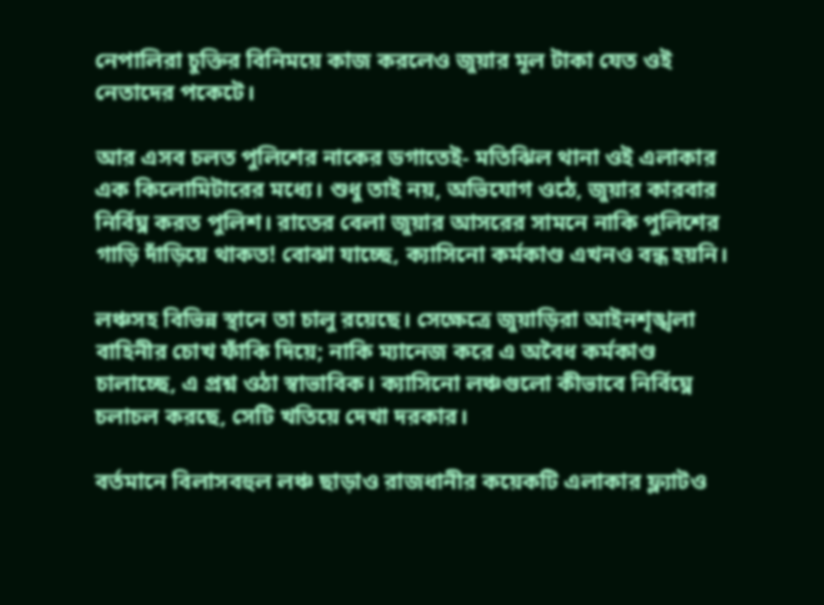নেপালিরা চুক্তির বিনিময়ে কাজ করলেও জুয়ার মূল টাকা যেত ওই নেতাদের পকেটে।

আর এসব চলত পুলিশের নাকের ডগাতেই- মতিঝিল থানা ওই এলাকার এক কিলোমিটারের মধ্যে। শুধু তাই নয়, অভিযোগ ওঠে, জুয়ার কারবার নির্বিঘ্ন করত পুলিশ। রাতের বেলা জুয়ার আসরের সামনে নাকি পুলিশের গাড়ি দাঁড়িয়ে থাকত! বোঝা যাচ্ছে, ক্যাসিনো কর্মকাণ্ড এখনও বন্ধ হয়নি।

লঞ্চসহ বিভিন্ন স্থানে তা চালু রয়েছে। সেক্ষেত্রে জুয়াড়িরা আইনশৃঙ্খলা বাহিনীর চোখ ফাঁকি দিয়ে; নাকি ম্যানেজ করে এ অবৈধ কর্মকাণ্ড চালাচ্ছে, এ প্রশ্ন ওঠা স্বাভাবিক। ক্যাসিনো লঞ্চগুলো কীভাবে নির্বিঘ্নে চলাচল করছে, সেটি খতিয়ে দেখা দরকার।

বর্তমানে বিলাসবহুল লঞ্চ ছাড়াও রাজধানীর কয়েকটি এলাকার ফ্ল্যাটও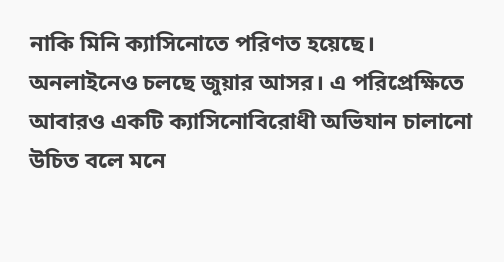নাকি মিনি ক্যাসিনোতে পরিণত হয়েছে। অনলাইনেও চলছে জুয়ার আসর। এ পরিপ্রেক্ষিতে আবারও একটি ক্যাসিনোবিরোধী অভিযান চালানো উচিত বলে মনে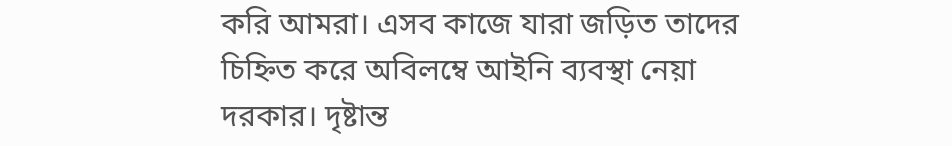করি আমরা। এসব কাজে যারা জড়িত তাদের চিহ্নিত করে অবিলম্বে আইনি ব্যবস্থা নেয়া দরকার। দৃষ্টান্ত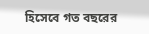হিসেবে গত বছরের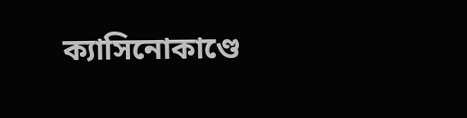ক্যাসিনোকাণ্ডে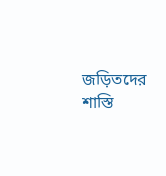জড়িতদের শাস্তি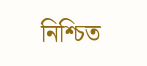নিশ্চিত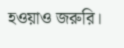হওয়াও জরুরি।